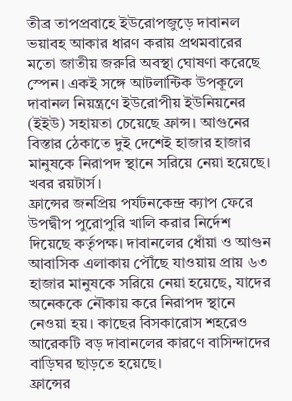তীব্র তাপপ্রবাহে ইউরোপজুড়ে দাবানল ভয়াবহ আকার ধারণ করায় প্রথমবারের মতো জাতীয় জরুরি অবস্থা ঘোষণা করেছে স্পেন। একই সঙ্গে আটলান্টিক উপকূলে দাবানল নিয়ন্ত্রণে ইউরোপীয় ইউনিয়নের (ইইউ) সহায়তা চেয়েছে ফ্রান্স। আগুনের বিস্তার ঠেকাতে দুই দেশেই হাজার হাজার মানুষকে নিরাপদ স্থানে সরিয়ে নেয়া হয়েছে। খবর রয়টার্স।
ফ্রান্সের জনপ্রিয় পর্যটনকেন্দ্র ক্যাপ ফেরে উপদ্বীপ পুরোপুরি খালি করার নির্দেশ দিয়েছে কর্তৃপক্ষ। দাবানলের ধোঁয়া ও আগুন আবাসিক এলাকায় পৌঁছে যাওয়ায় প্রায় ৬৩ হাজার মানুষকে সরিয়ে নেয়া হয়েছে, যাদের অনেককে নৌকায় করে নিরাপদ স্থানে নেওয়া হয়। কাছের বিসকারোস শহরেও আরেকটি বড় দাবানলের কারণে বাসিন্দাদের বাড়িঘর ছাড়তে হয়েছে।
ফ্রান্সের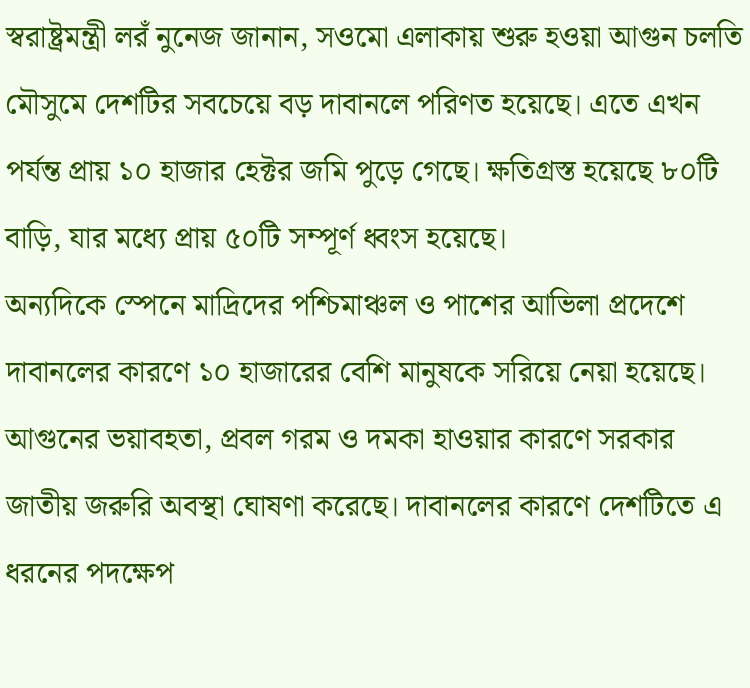স্বরাষ্ট্রমন্ত্রী লরঁ নুনেজ জানান, সওমো এলাকায় শুরু হওয়া আগুন চলতি মৌসুমে দেশটির সবচেয়ে বড় দাবানলে পরিণত হয়েছে। এতে এখন পর্যন্ত প্রায় ১০ হাজার হেক্টর জমি পুড়ে গেছে। ক্ষতিগ্রস্ত হয়েছে ৮০টি বাড়ি, যার মধ্যে প্রায় ৫০টি সম্পূর্ণ ধ্বংস হয়েছে।
অন্যদিকে স্পেনে মাদ্রিদের পশ্চিমাঞ্চল ও পাশের আভিলা প্রদেশে দাবানলের কারণে ১০ হাজারের বেশি মানুষকে সরিয়ে নেয়া হয়েছে। আগুনের ভয়াবহতা, প্রবল গরম ও দমকা হাওয়ার কারণে সরকার জাতীয় জরুরি অবস্থা ঘোষণা করেছে। দাবানলের কারণে দেশটিতে এ ধরনের পদক্ষেপ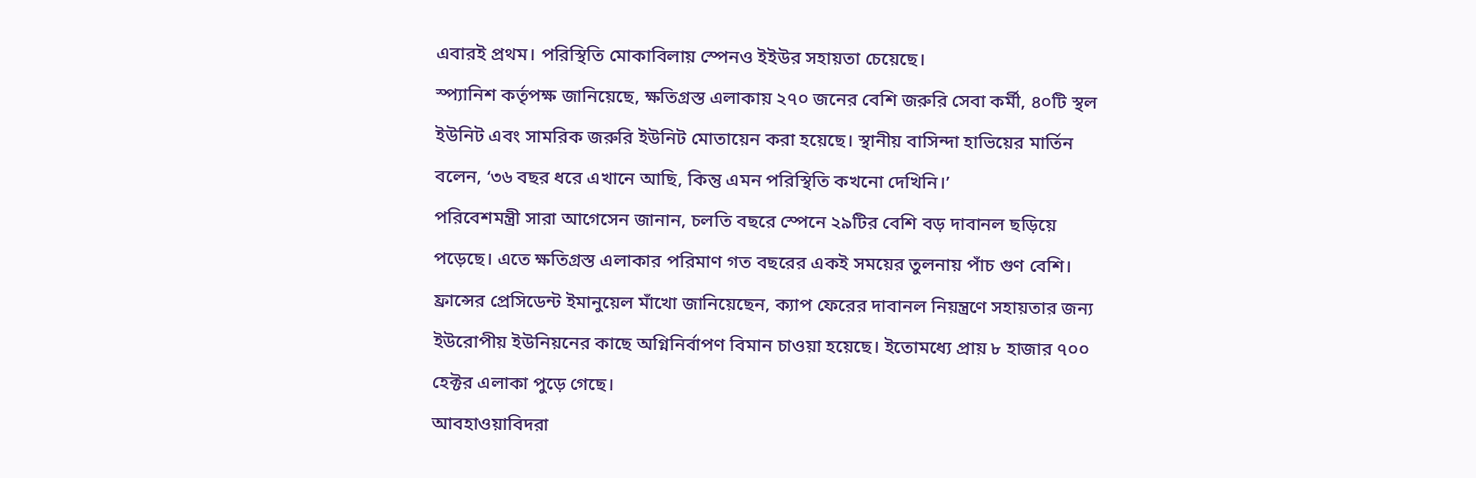এবারই প্রথম। পরিস্থিতি মোকাবিলায় স্পেনও ইইউর সহায়তা চেয়েছে।
স্প্যানিশ কর্তৃপক্ষ জানিয়েছে, ক্ষতিগ্রস্ত এলাকায় ২৭০ জনের বেশি জরুরি সেবা কর্মী, ৪০টি স্থল ইউনিট এবং সামরিক জরুরি ইউনিট মোতায়েন করা হয়েছে। স্থানীয় বাসিন্দা হাভিয়ের মার্তিন বলেন, ‘৩৬ বছর ধরে এখানে আছি, কিন্তু এমন পরিস্থিতি কখনো দেখিনি।’
পরিবেশমন্ত্রী সারা আগেসেন জানান, চলতি বছরে স্পেনে ২৯টির বেশি বড় দাবানল ছড়িয়ে পড়েছে। এতে ক্ষতিগ্রস্ত এলাকার পরিমাণ গত বছরের একই সময়ের তুলনায় পাঁচ গুণ বেশি।
ফ্রান্সের প্রেসিডেন্ট ইমানুয়েল মাঁখো জানিয়েছেন, ক্যাপ ফেরের দাবানল নিয়ন্ত্রণে সহায়তার জন্য ইউরোপীয় ইউনিয়নের কাছে অগ্নিনির্বাপণ বিমান চাওয়া হয়েছে। ইতোমধ্যে প্রায় ৮ হাজার ৭০০ হেক্টর এলাকা পুড়ে গেছে।
আবহাওয়াবিদরা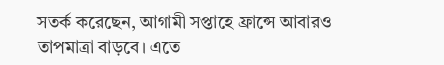সতর্ক করেছেন, আগামী সপ্তাহে ফ্রান্সে আবারও তাপমাত্রা বাড়বে। এতে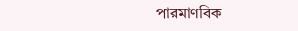পারমাণবিক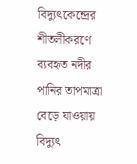বিদ্যুৎকেন্দ্রের শীতলীকরণে ব্যবহৃত নদীর পানির তাপমাত্রা বেড়ে যাওয়ায় বিদ্যুৎ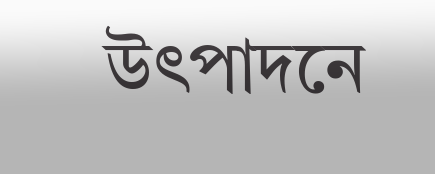উৎপাদনে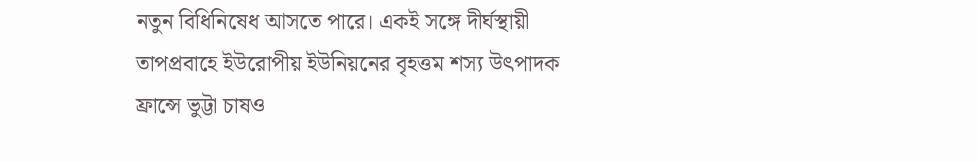নতুন বিধিনিষেধ আসতে পারে। একই সঙ্গে দীর্ঘস্থায়ী তাপপ্রবাহে ইউরোপীয় ইউনিয়নের বৃহত্তম শস্য উৎপাদক ফ্রান্সে ভুট্টা চাষও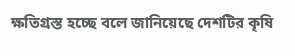ক্ষতিগ্রস্ত হচ্ছে বলে জানিয়েছে দেশটির কৃষি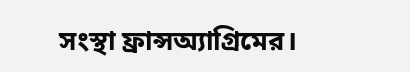সংস্থা ফ্রান্সঅ্যাগ্রিমের।